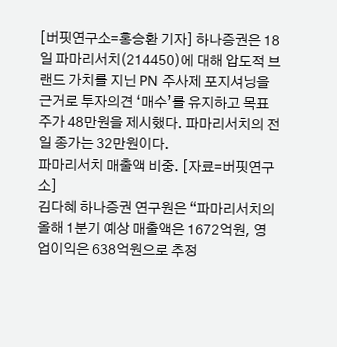[버핏연구소=홍승환 기자] 하나증권은 18일 파마리서치(214450)에 대해 압도적 브랜드 가치를 지닌 PN 주사제 포지셔닝을 근거로 투자의견 ‘매수’를 유지하고 목표주가 48만원을 제시했다. 파마리서치의 전일 종가는 32만원이다.
파마리서치 매출액 비중. [자료=버핏연구소]
김다혜 하나증권 연구원은 “파마리서치의 올해 1분기 예상 매출액은 1672억원, 영업이익은 638억원으로 추정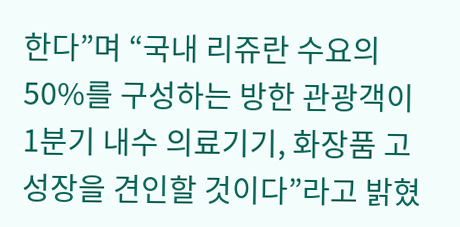한다”며 “국내 리쥬란 수요의 50%를 구성하는 방한 관광객이 1분기 내수 의료기기, 화장품 고성장을 견인할 것이다”라고 밝혔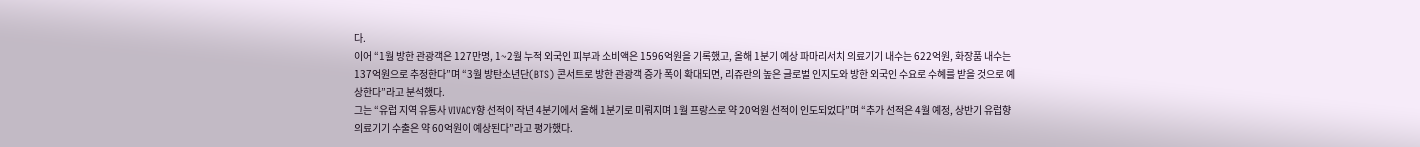다.
이어 “1월 방한 관광객은 127만명, 1~2월 누적 외국인 피부과 소비액은 1596억원을 기록했고, 올해 1분기 예상 파마리서치 의료기기 내수는 622억원, 화장품 내수는 137억원으로 추정한다”며 “3월 방탄소년단(BTS) 콘서트로 방한 관광객 증가 폭이 확대되면, 리쥬란의 높은 글로벌 인지도와 방한 외국인 수요로 수혜를 받을 것으로 예상한다”라고 분석했다.
그는 “유럽 지역 유통사 VIVACY향 선적이 작년 4분기에서 올해 1분기로 미뤄지며 1월 프랑스로 약 20억원 선적이 인도되었다”며 “추가 선적은 4월 예정, 상반기 유럽향 의료기기 수출은 약 60억원이 예상된다”라고 평가했다.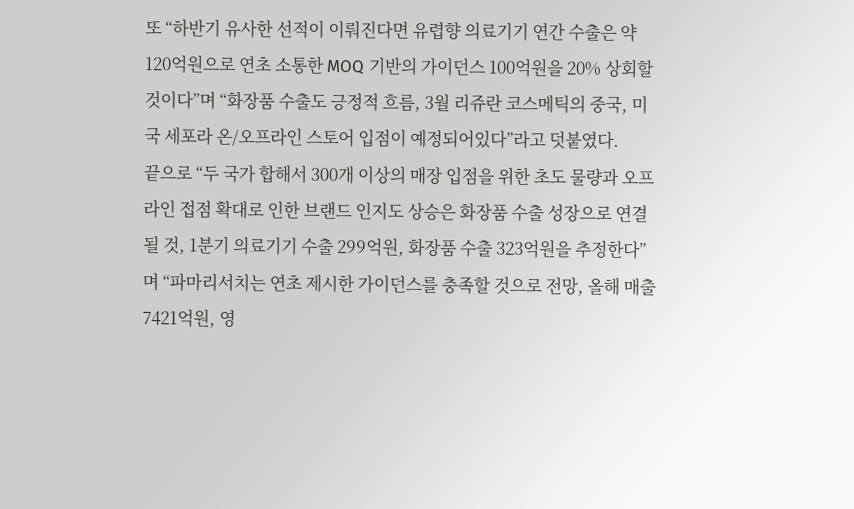또 “하반기 유사한 선적이 이뤄진다면 유렵향 의료기기 연간 수출은 약 120억원으로 연초 소통한 MOQ 기반의 가이던스 100억원을 20% 상회할 것이다”며 “화장품 수출도 긍정적 흐름, 3월 리쥬란 코스메틱의 중국, 미국 세포라 온/오프라인 스토어 입점이 예정되어있다”라고 덧붙였다.
끝으로 “두 국가 합해서 300개 이상의 매장 입점을 위한 초도 물량과 오프라인 접점 확대로 인한 브랜드 인지도 상승은 화장품 수출 성장으로 연결 될 것, 1분기 의료기기 수출 299억원, 화장품 수출 323억원을 추정한다”며 “파마리서치는 연초 제시한 가이던스를 충족할 것으로 전망, 올해 매출 7421억원, 영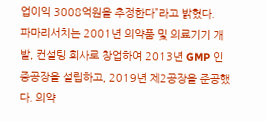업이익 3008억원을 추정한다”라고 밝혔다.
파마리서치는 2001년 의약품 및 의료기기 개발, 컨설팅 회사로 창업하여 2013년 GMP 인증공장을 설립하고, 2019년 제2공장을 준공했다. 의약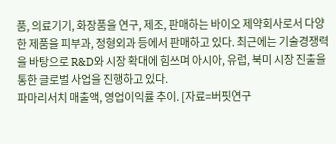품, 의료기기, 화장품을 연구, 제조, 판매하는 바이오 제약회사로서 다양한 제품을 피부과, 정형외과 등에서 판매하고 있다. 최근에는 기술경쟁력을 바탕으로 R&D와 시장 확대에 힘쓰며 아시아, 유럽, 북미 시장 진출을 통한 글로벌 사업을 진행하고 있다.
파마리서치 매출액, 영업이익률 추이. [자료=버핏연구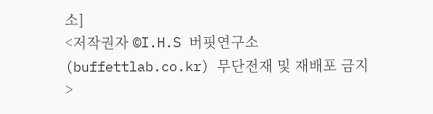소]
<저작권자 ©I.H.S 버핏연구소(buffettlab.co.kr) 무단전재 및 재배포 금지>